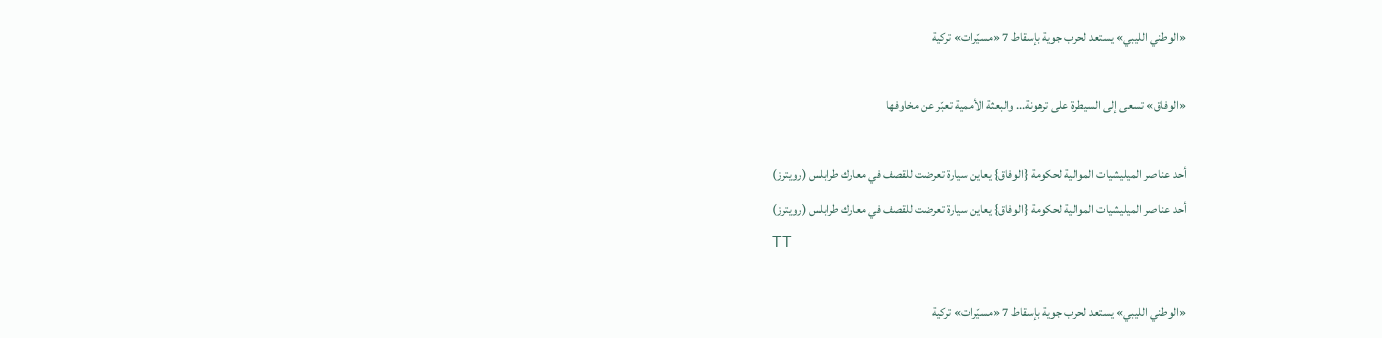«الوطني الليبي» يستعد لحرب جوية بإسقاط 7 «مسيّرات» تركية

«الوفاق» تسعى إلى السيطرة على ترهونة... والبعثة الأممية تعبّر عن مخاوفها

أحد عناصر الميليشيات الموالية لحكومة {الوفاق} يعاين سيارة تعرضت للقصف في معارك طرابلس (رويترز)
أحد عناصر الميليشيات الموالية لحكومة {الوفاق} يعاين سيارة تعرضت للقصف في معارك طرابلس (رويترز)
TT

«الوطني الليبي» يستعد لحرب جوية بإسقاط 7 «مسيّرات» تركية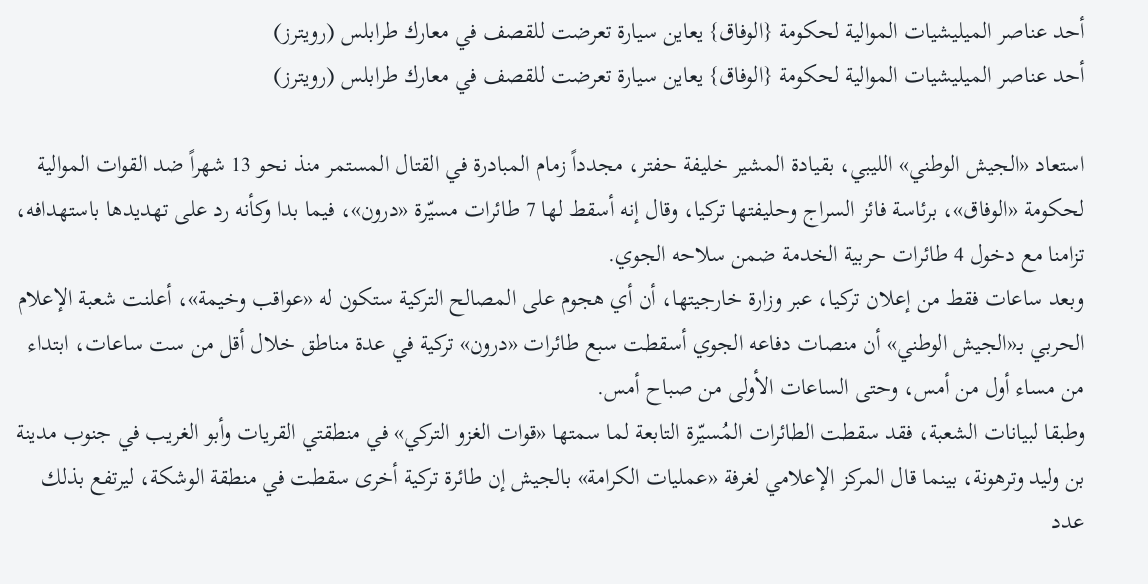أحد عناصر الميليشيات الموالية لحكومة {الوفاق} يعاين سيارة تعرضت للقصف في معارك طرابلس (رويترز)
أحد عناصر الميليشيات الموالية لحكومة {الوفاق} يعاين سيارة تعرضت للقصف في معارك طرابلس (رويترز)

استعاد «الجيش الوطني» الليبي، بقيادة المشير خليفة حفتر، مجدداً زمام المبادرة في القتال المستمر منذ نحو 13 شهراً ضد القوات الموالية لحكومة «الوفاق»، برئاسة فائز السراج وحليفتها تركيا، وقال إنه أسقط لها 7 طائرات مسيّرة «درون»، فيما بدا وكأنه رد على تهديدها باستهدافه، تزامنا مع دخول 4 طائرات حربية الخدمة ضمن سلاحه الجوي.
وبعد ساعات فقط من إعلان تركيا، عبر وزارة خارجيتها، أن أي هجوم على المصالح التركية ستكون له «عواقب وخيمة»، أعلنت شعبة الإعلام الحربي بـ«الجيش الوطني» أن منصات دفاعه الجوي أسقطت سبع طائرات «درون» تركية في عدة مناطق خلال أقل من ست ساعات، ابتداء من مساء أول من أمس، وحتى الساعات الأولى من صباح أمس.
وطبقا لبيانات الشعبة، فقد سقطت الطائرات المُسيّرة التابعة لما سمتها «قوات الغزو التركي» في منطقتي القريات وأبو الغريب في جنوب مدينة بن وليد وترهونة، بينما قال المركز الإعلامي لغرفة «عمليات الكرامة» بالجيش إن طائرة تركية أخرى سقطت في منطقة الوشكة، ليرتفع بذلك عدد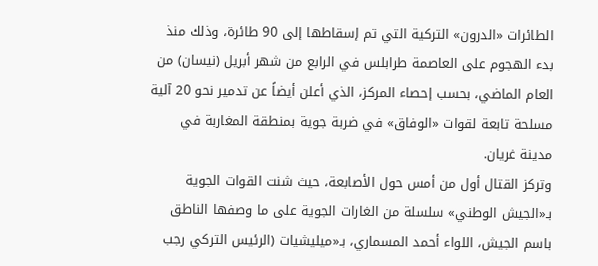الطائرات «الدرون» التركية التي تم إسقاطها إلى 90 طائرة، وذلك منذ بدء الهجوم على العاصمة طرابلس في الرابع من شهر أبريل (نيسان) من العام الماضي، بحسب إحصاء المركز، الذي أعلن أيضاً عن تدمير نحو 20 آلية مسلحة تابعة لقوات «الوفاق» في ضربة جوية بمنطقة المغاربة في مدينة غريان.
وتركز القتال أول من أمس حول الأصابعة، حيث شنت القوات الجوية بـ«الجيش الوطني» سلسلة من الغارات الجوية على ما وصفها الناطق باسم الجيش، اللواء أحمد المسماري، بـ«ميليشيات (الرئيس التركي رجب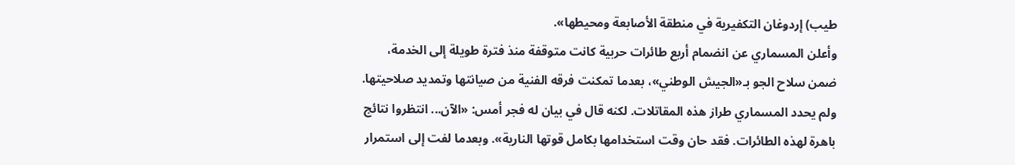طيب) إردوغان التكفيرية في منطقة الأصابعة ومحيطها».
وأعلن المسماري عن انضمام أربع طائرات حربية كانت متوقفة منذ فترة طويلة إلى الخدمة، ضمن سلاح الجو بـ«الجيش الوطني»، بعدما تمكنت فرقه الفنية من صيانتها وتمديد صلاحيتها. ولم يحدد المسماري طراز هذه المقاتلات. لكنه قال في بيان له فجر أمس: «الآن... انتظروا نتائج باهرة لهذه الطائرات. فقد حان وقت استخدامها بكامل قوتها النارية». وبعدما لفت إلى استمرار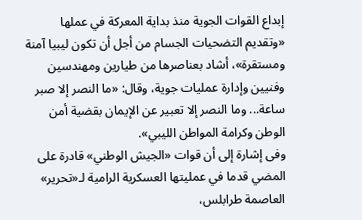إبداع القوات الجوية منذ بداية المعركة في عملها «وتقديم التضحيات الجسام من أجل أن تكون ليبيا آمنة ومستقرة»، أشاد بعناصرها من طيارين ومهندسين وفنيين وإدارة عمليات جوية، وقال: «ما النصر إلا صبر ساعة... وما النصر إلا تعبير عن الإيمان بقضية أمن الوطن وكرامة المواطن الليبي».
وفى إشارة إلى أن قوات «الجيش الوطني» قادرة على المضي قدما في عمليتها العسكرية الرامية لـ«تحرير» العاصمة طرابلس،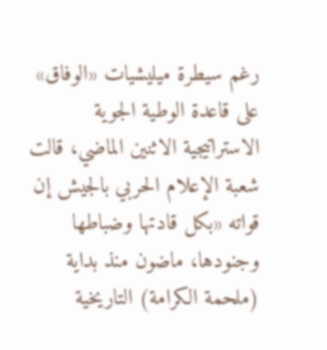رغم سيطرة ميليشيات «الوفاق» على قاعدة الوطية الجوية الاستراتيجية الاثنين الماضي، قالت شعبة الإعلام الحربي بالجيش إن قواته «بكل قادتها وضباطها وجنودها، ماضون منذ بداية (ملحمة الكرامة) التاريخية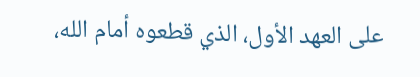على العهد الأول، الذي قطعوه أمام الله،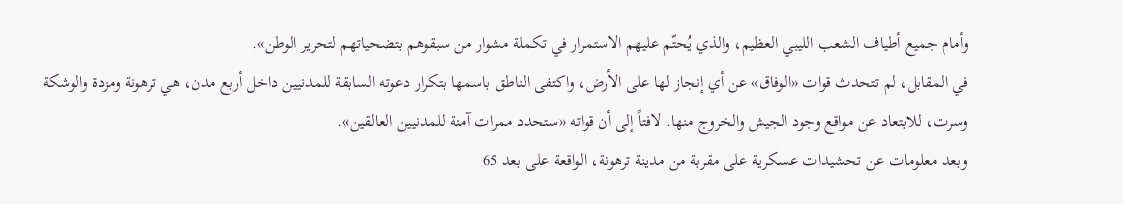وأمام جميع أطياف الشعب الليبي العظيم، والذي يُحتّم عليهم الاستمرار في تكملة مشوار من سبقوهم بتضحياتهم لتحرير الوطن».
في المقابل، لم تتحدث قوات «الوفاق» عن أي إنجاز لها على الأرض، واكتفى الناطق باسمها بتكرار دعوته السابقة للمدنيين داخل أربع مدن، هي ترهونة ومزدة والوشكة وسرت، للابتعاد عن مواقع وجود الجيش والخروج منها. لافتاً إلى أن قواته «ستحدد ممرات آمنة للمدنيين العالقين».
وبعد معلومات عن تحشيدات عسكرية على مقربة من مدينة ترهونة، الواقعة على بعد 65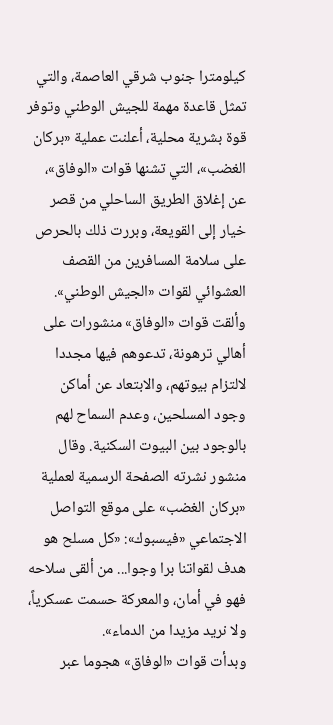كيلومترا جنوب شرقي العاصمة، والتي تمثل قاعدة مهمة للجيش الوطني وتوفر قوة بشرية محلية، أعلنت عملية «بركان الغضب»، التي تشنها قوات «الوفاق»، عن إغلاق الطريق الساحلي من قصر خيار إلى القويعة، وبررت ذلك بالحرص على سلامة المسافرين من القصف العشوائي لقوات «الجيش الوطني».
وألقت قوات «الوفاق» منشورات على أهالي ترهونة، تدعوهم فيها مجددا لالتزام بيوتهم، والابتعاد عن أماكن وجود المسلحين، وعدم السماح لهم بالوجود بين البيوت السكنية. وقال منشور نشرته الصفحة الرسمية لعملية «بركان الغضب» على موقع التواصل الاجتماعي «فيسبوك»: «كل مسلح هو هدف لقواتنا برا وجوا... من ألقى سلاحه فهو في أمان، والمعركة حسمت عسكرياً، ولا نريد مزيدا من الدماء».
وبدأت قوات «الوفاق» هجوما عبر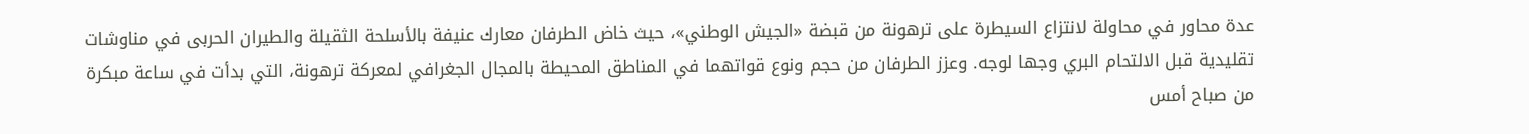عدة محاور في محاولة لانتزاع السيطرة على ترهونة من قبضة «الجيش الوطني»، حيث خاض الطرفان معارك عنيفة بالأسلحة الثقيلة والطيران الحربى في مناوشات تقليدية قبل الالتحام البري وجها لوجه. وعزز الطرفان من حجم ونوع قواتهما في المناطق المحيطة بالمجال الجغرافي لمعركة ترهونة، التي بدأت في ساعة مبكرة من صباح أمس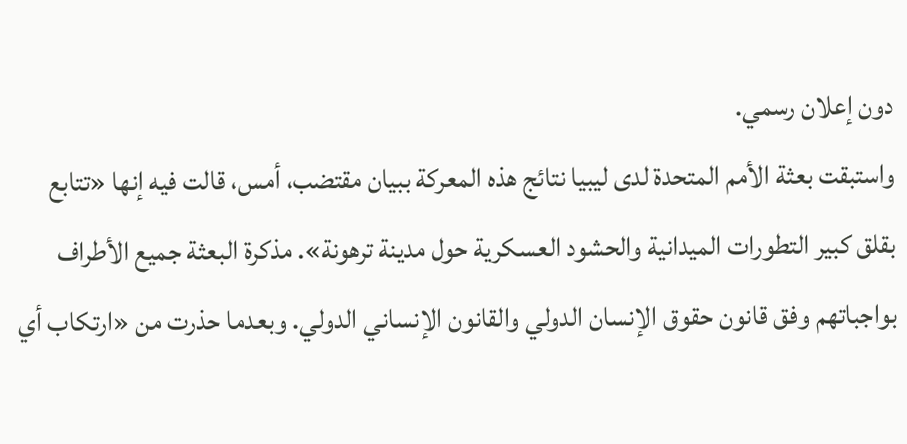دون إعلان رسمي.
واستبقت بعثة الأمم المتحدة لدى ليبيا نتائج هذه المعركة ببيان مقتضب، أمس، قالت فيه إنها «تتابع بقلق كبير التطورات الميدانية والحشود العسكرية حول مدينة ترهونة». مذكرة البعثة جميع الأطراف بواجباتهم وفق قانون حقوق الإنسان الدولي والقانون الإنساني الدولي. وبعدما حذرت من «ارتكاب أي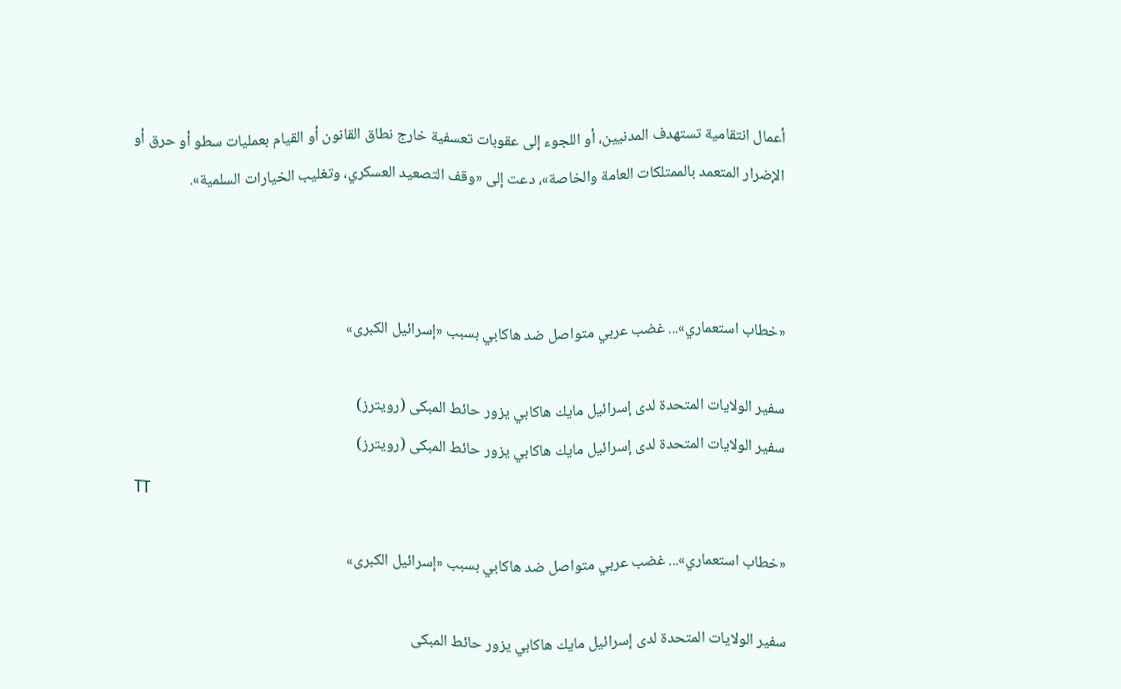أعمال انتقامية تستهدف المدنيين، أو اللجوء إلى عقوبات تعسفية خارج نطاق القانون أو القيام بعمليات سطو أو حرق أو الإضرار المتعمد بالممتلكات العامة والخاصة»، دعت إلى «وقف التصعيد العسكري، وتغليب الخيارات السلمية».



«خطاب استعماري»... غضب عربي متواصل ضد هاكابي بسبب «إسرائيل الكبرى»

سفير الولايات المتحدة لدى إسرائيل مايك هاكابي يزور حائط المبكى (رويترز)
سفير الولايات المتحدة لدى إسرائيل مايك هاكابي يزور حائط المبكى (رويترز)
TT

«خطاب استعماري»... غضب عربي متواصل ضد هاكابي بسبب «إسرائيل الكبرى»

سفير الولايات المتحدة لدى إسرائيل مايك هاكابي يزور حائط المبكى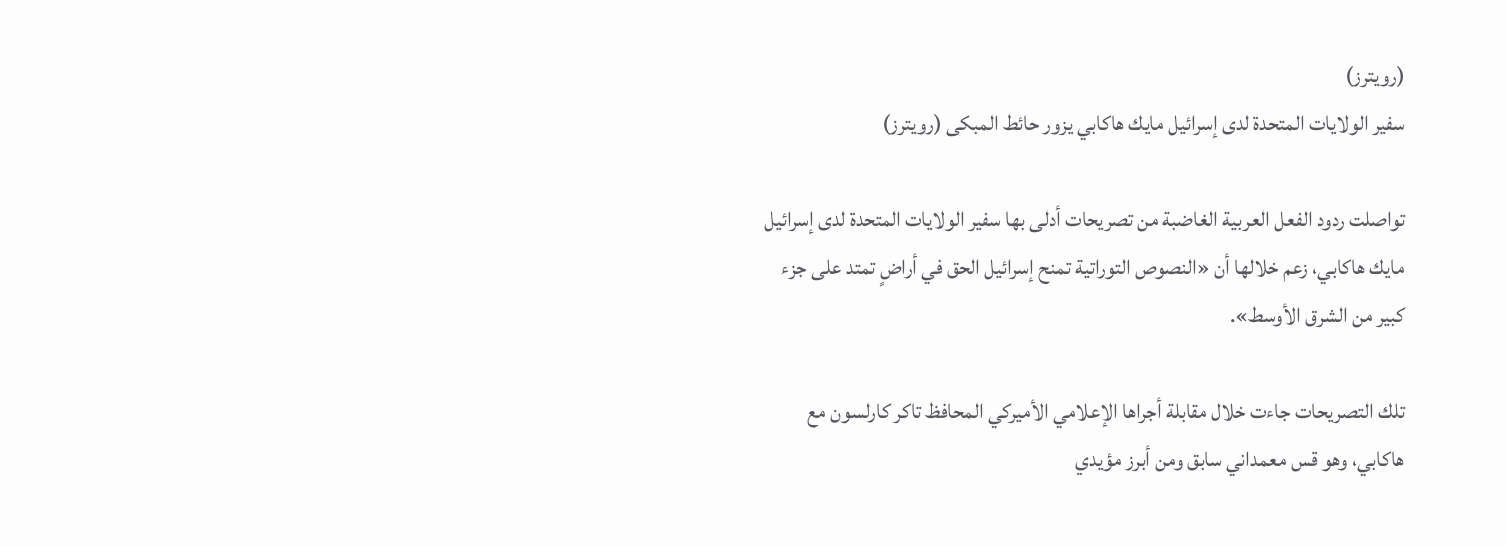(رويترز)
سفير الولايات المتحدة لدى إسرائيل مايك هاكابي يزور حائط المبكى (رويترز)

تواصلت ردود الفعل العربية الغاضبة من تصريحات أدلى بها سفير الولايات المتحدة لدى إسرائيل مايك هاكابي، زعم خلالها أن «النصوص التوراتية تمنح إسرائيل الحق في أراضٍ تمتد على جزء كبير من الشرق الأوسط».

تلك التصريحات جاءت خلال مقابلة أجراها الإعلامي الأميركي المحافظ تاكر كارلسون مع هاكابي، وهو قس معمداني سابق ومن أبرز مؤيدي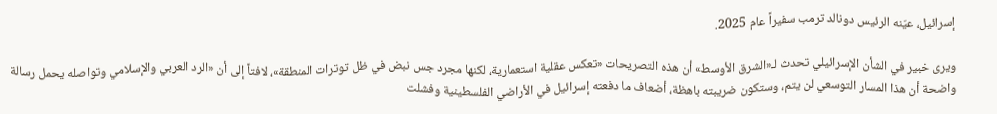إسرائيل، عيّنه الرئيس دونالد ترمب سفيراً عام 2025.

ويرى خبير في الشأن الإسرائيلي تحدث لـ«الشرق الأوسط» أن هذه التصريحات «تعكس عقلية استعمارية، لكنها مجرد جس نبض في ظل توترات المنطقة»، لافتاً إلى أن «الرد العربي والإسلامي وتواصله يحمل رسالة واضحة أن هذا المسار التوسعي لن يتم، وستكون ضريبته باهظة، أضعاف ما دفعته إسرائيل في الأراضي الفلسطينية وفشلت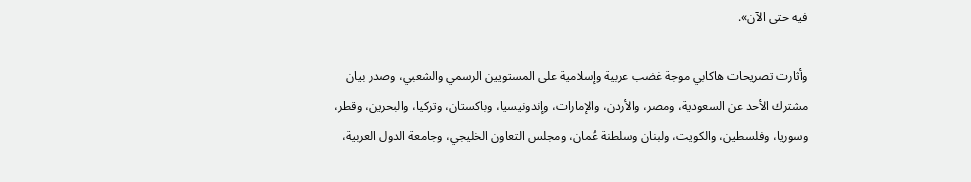فيه حتى الآن».

وأثارت تصريحات هاكابي موجة غضب عربية وإسلامية على المستويين الرسمي والشعبي، وصدر بيان مشترك الأحد عن السعودية، ومصر، والأردن، والإمارات، وإندونيسيا، وباكستان، وتركيا، والبحرين، وقطر، وسوريا، وفلسطين، والكويت، ولبنان وسلطنة عُمان، ومجلس التعاون الخليجي، وجامعة الدول العربية،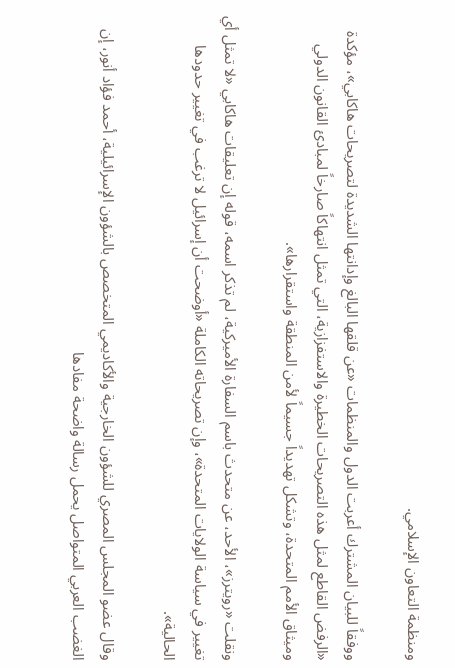ومنظمة التعاون الإسلامي.

ووفقاً للبيان المشترك أعربت الدول والمنظمات «عن قلقها البالغ وإدانتها الشديدة لتصريحات هاكابي»، مؤكدة «الرفض القاطع لمثل هذه التصريحات الخطيرة والاستفزازية، التي تمثل انتهاكاً صارخاً لمبادئ القانون الدولي وميثاق الأمم المتحدة، وتشكل تهديداً جسيماً لأمن المنطقة واستقرارها».

ونقلت «رويترز»، الأحد، عن متحدث باسم السفارة الأميركية، لم تذكر اسمه، قوله إن تعليقات هاكابي «لا تمثل أي تغيير في سياسة الولايات المتحدة»، وإن تصريحاته الكاملة «أوضحت أن إسرائيل لا ترغب في تغيير حدودها الحالية».

وقال عضو المجلس المصري للشؤون الخارجية والأكاديمي المتخصص بالشؤون الإسرائيلية، أحمد فؤاد أنور، إن الغضب العربي المتواصل يحمل رسالة واضحة مفادها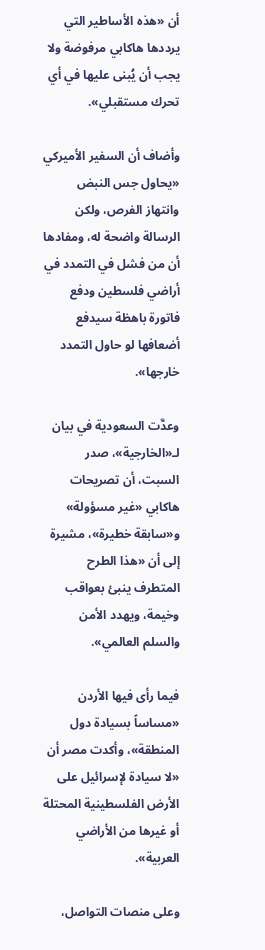أن «هذه الأساطير التي يرددها هاكابي مرفوضة ولا يجب أن يُبنى عليها في أي تحرك مستقبلي».

وأضاف أن السفير الأميركي «يحاول جس النبض وانتهاز الفرص، ولكن الرسالة واضحة له، ومفادها أن من فشل في التمدد في أراضي فلسطين ودفع فاتورة باهظة سيدفع أضعافها لو حاول التمدد خارجها».

وعدَّت السعودية في بيان لـ«الخارجية»، صدر السبت، أن تصريحات هاكابي «غير مسؤولة» و«سابقة خطيرة»، مشيرة إلى أن «هذا الطرح المتطرف ينبئ بعواقب وخيمة، ويهدد الأمن والسلم العالمي».

فيما رأى فيها الأردن «مساساً بسيادة دول المنطقة»، وأكدت مصر أن «لا سيادة لإسرائيل على الأرض الفلسطينية المحتلة أو غيرها من الأراضي العربية».

وعلى منصات التواصل،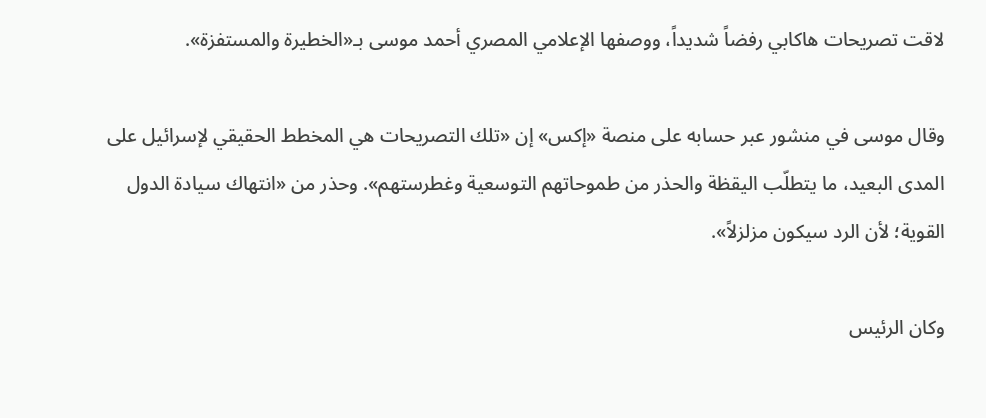لاقت تصريحات هاكابي رفضاً شديداً، ووصفها الإعلامي المصري أحمد موسى بـ«الخطيرة والمستفزة».

وقال موسى في منشور عبر حسابه على منصة «إكس» إن «تلك التصريحات هي المخطط الحقيقي لإسرائيل على المدى البعيد، ما يتطلّب اليقظة والحذر من طموحاتهم التوسعية وغطرستهم». وحذر من «انتهاك سيادة الدول القوية؛ لأن الرد سيكون مزلزلاً».

وكان الرئيس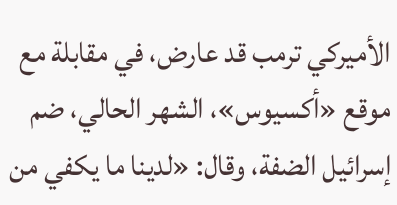الأميركي ترمب قد عارض، في مقابلة مع موقع «أكسيوس»، الشهر الحالي، ضم إسرائيل الضفة، وقال: «لدينا ما يكفي من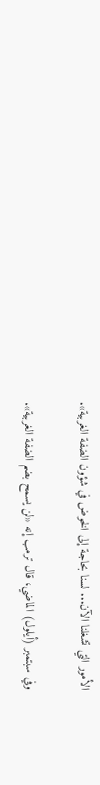الأمور التي تشغلنا الآن... لسنا بحاجة إلى الخوض في شؤون الضفة الغربية».

وفي سبتمبر (أيلول) الماضي، قال ترمب إنه «لن يسمح بضم الضفة الغربية».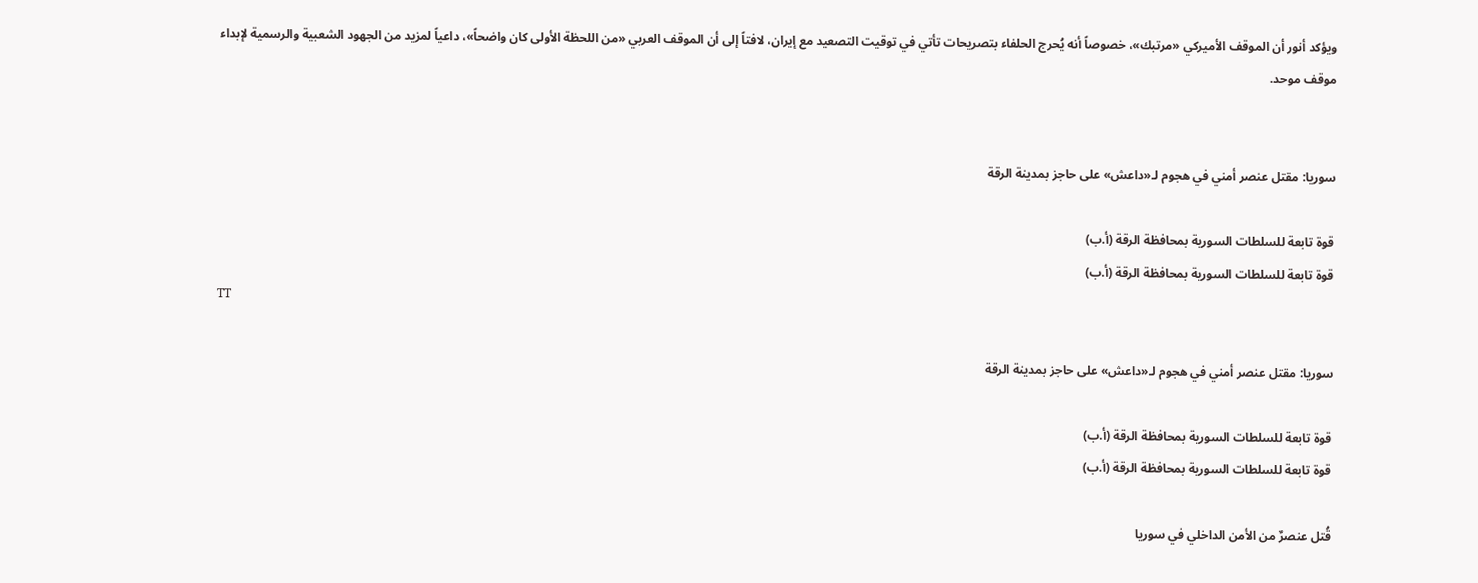ويؤكد أنور أن الموقف الأميركي «مرتبك»، خصوصاً أنه يُحرج الحلفاء بتصريحات تأتي في توقيت التصعيد مع إيران، لافتاً إلى أن الموقف العربي «من اللحظة الأولى كان واضحاً»، داعياً لمزيد من الجهود الشعبية والرسمية لإبداء موقف موحد.


سوريا: مقتل عنصر أمني في هجوم لـ«داعش» على حاجز بمدينة الرقة

قوة تابعة للسلطات السورية بمحافظة الرقة (أ.ب)
قوة تابعة للسلطات السورية بمحافظة الرقة (أ.ب)
TT

سوريا: مقتل عنصر أمني في هجوم لـ«داعش» على حاجز بمدينة الرقة

قوة تابعة للسلطات السورية بمحافظة الرقة (أ.ب)
قوة تابعة للسلطات السورية بمحافظة الرقة (أ.ب)

قُتل عنصرٌ من الأمن الداخلي في سوريا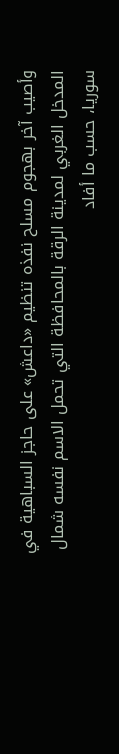وأصيب آخر بهجوم مسلح نفذه تنظيم «داعش» على حاجز السباهية في المدخل الغربي لمدينة الرقة بالمحافظة التي تحمل الاسم نفسه شمال سوريا، حسب ما أفاد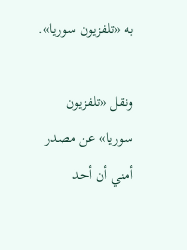به «تلفزيون سوريا».

ونقل «تلفزيون سوريا» عن مصدر أمني أن أحد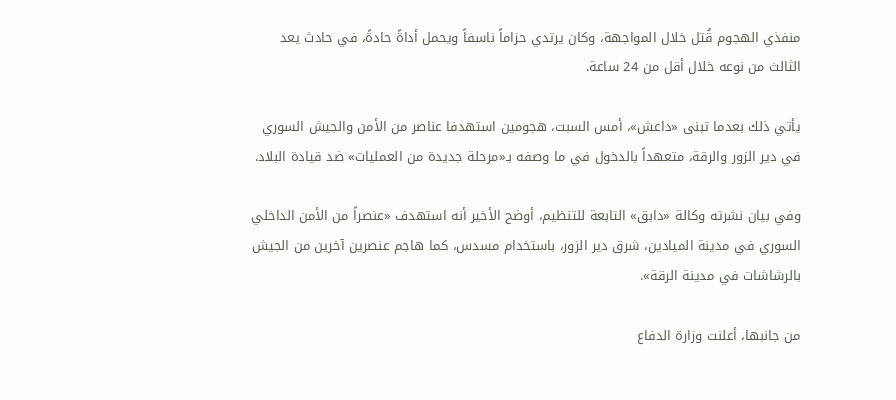منفذي الهجوم قُتل خلال المواجهة، وكان يرتدي حزاماً ناسفاً ويحمل أداةً حادةً، في حادث يعد الثالث من نوعه خلال أقل من 24 ساعة.

يأتي ذلك بعدما تبنى «داعش»، أمس السبت، هجومين استهدفا عناصر من الأمن والجيش السوري في دير الزور والرقة، متعهداً بالدخول في ما وصفه بـ«مرحلة جديدة من العمليات» ضد قيادة البلاد.

وفي بيان نشرته وكالة «دابق» التابعة للتنظيم، أوضح الأخير أنه استهدف «عنصراً من الأمن الداخلي السوري في مدينة الميادين، شرق دير الزور، باستخدام مسدس، كما هاجم عنصرين آخرين من الجيش بالرشاشات في مدينة الرقة».

من جانبها، أعلنت وزارة الدفاع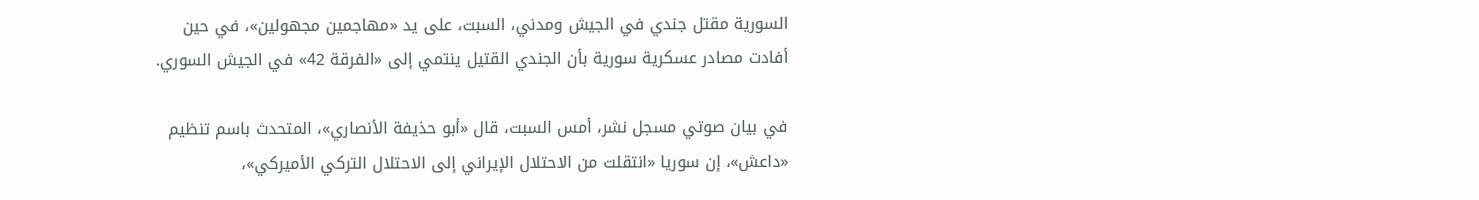السورية مقتل جندي في الجيش ومدني، السبت، على يد «مهاجمين مجهولين»، في حين أفادت مصادر عسكرية سورية بأن الجندي القتيل ينتمي إلى «الفرقة 42» في الجيش السوري.

في بيان صوتي مسجل نشر، أمس السبت، قال «أبو حذيفة الأنصاري»، المتحدث باسم تنظيم «داعش»، إن سوريا «انتقلت من الاحتلال الإيراني إلى الاحتلال التركي الأميركي»،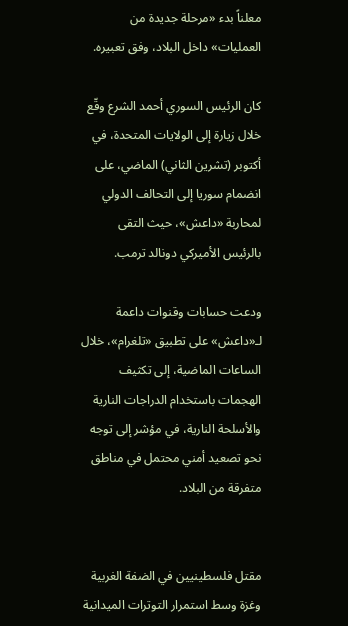معلناً بدء «مرحلة جديدة من العمليات» داخل البلاد، وفق تعبيره.

كان الرئيس السوري أحمد الشرع وقّع خلال زيارة إلى الولايات المتحدة، في أكتوبر (تشرين الثاني) الماضي، على انضمام سوريا إلى التحالف الدولي لمحاربة «داعش»، حيث التقى بالرئيس الأميركي دونالد ترمب.

ودعت حسابات وقنوات داعمة لـ«داعش» على تطبيق «تلغرام»، خلال الساعات الماضية، إلى تكثيف الهجمات باستخدام الدراجات النارية والأسلحة النارية، في مؤشر إلى توجه نحو تصعيد أمني محتمل في مناطق متفرقة من البلاد.


مقتل فلسطينيين في الضفة الغربية وغزة وسط استمرار التوترات الميدانية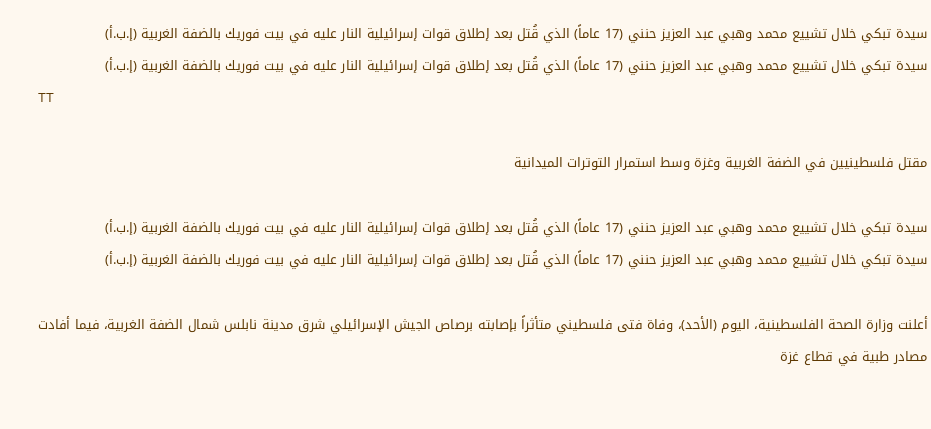سيدة تبكي خلال تشييع محمد وهبي عبد العزيز حنني (17 عاماً) الذي قُتل بعد إطلاق قوات إسرائيلية النار عليه في بيت فوريك بالضفة الغربية (إ.ب.أ)
سيدة تبكي خلال تشييع محمد وهبي عبد العزيز حنني (17 عاماً) الذي قُتل بعد إطلاق قوات إسرائيلية النار عليه في بيت فوريك بالضفة الغربية (إ.ب.أ)
TT

مقتل فلسطينيين في الضفة الغربية وغزة وسط استمرار التوترات الميدانية

سيدة تبكي خلال تشييع محمد وهبي عبد العزيز حنني (17 عاماً) الذي قُتل بعد إطلاق قوات إسرائيلية النار عليه في بيت فوريك بالضفة الغربية (إ.ب.أ)
سيدة تبكي خلال تشييع محمد وهبي عبد العزيز حنني (17 عاماً) الذي قُتل بعد إطلاق قوات إسرائيلية النار عليه في بيت فوريك بالضفة الغربية (إ.ب.أ)

أعلنت وزارة الصحة الفلسطينية، اليوم (الأحد)، وفاة فتى فلسطيني متأثراً بإصابته برصاص الجيش الإسرائيلي شرق مدينة نابلس شمال الضفة الغربية، فيما أفادت مصادر طبية في قطاع غزة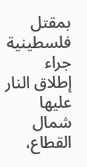بمقتل فلسطينية جراء إطلاق النار عليها شمال القطاع،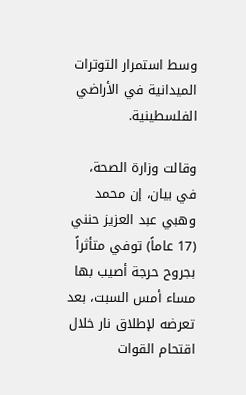وسط استمرار التوترات الميدانية في الأراضي الفلسطينية.

وقالت وزارة الصحة، في بيان، إن محمد وهبي عبد العزيز حنني (17 عاماً) توفي متأثراً بجروح حرجة أصيب بها مساء أمس السبت، بعد تعرضه لإطلاق نار خلال اقتحام القوات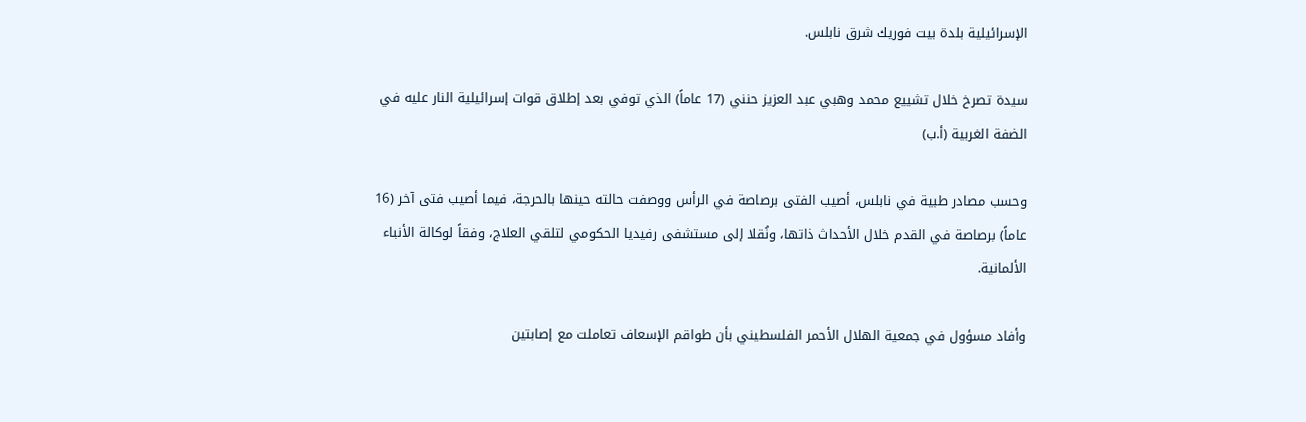الإسرائيلية بلدة بيت فوريك شرق نابلس.

سيدة تصرخ خلال تشييع محمد وهبي عبد العزيز حنني (17 عاماً) الذي توفي بعد إطلاق قوات إسرائيلية النار عليه في الضفة الغربية (أ.ب)

وحسب مصادر طبية في نابلس، أصيب الفتى برصاصة في الرأس ووصفت حالته حينها بالحرجة، فيما أصيب فتى آخر (16 عاماً) برصاصة في القدم خلال الأحداث ذاتها، ونُقلا إلى مستشفى رفيديا الحكومي لتلقي العلاج، وفقاً لوكالة الأنباء الألمانية.

وأفاد مسؤول في جمعية الهلال الأحمر الفلسطيني بأن طواقم الإسعاف تعاملت مع إصابتين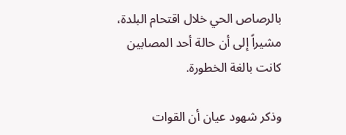بالرصاص الحي خلال اقتحام البلدة، مشيراً إلى أن حالة أحد المصابين كانت بالغة الخطورة.

وذكر شهود عيان أن القوات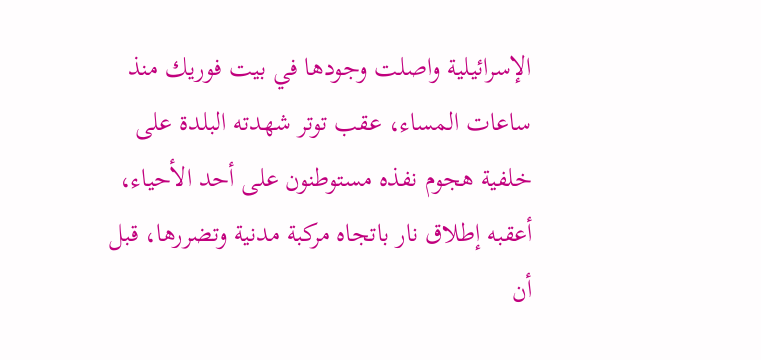الإسرائيلية واصلت وجودها في بيت فوريك منذ ساعات المساء، عقب توتر شهدته البلدة على خلفية هجوم نفذه مستوطنون على أحد الأحياء، أعقبه إطلاق نار باتجاه مركبة مدنية وتضررها، قبل أن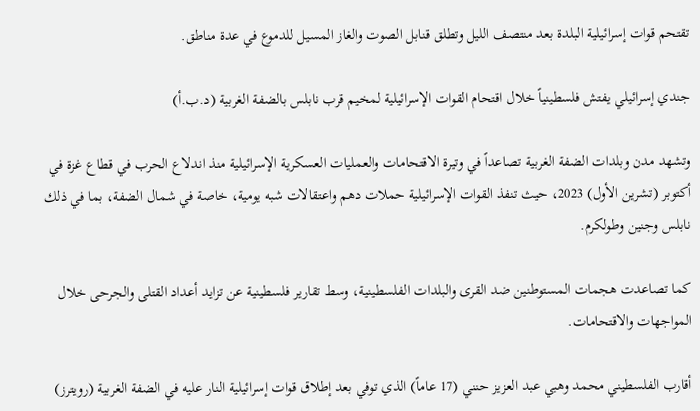تقتحم قوات إسرائيلية البلدة بعد منتصف الليل وتطلق قنابل الصوت والغاز المسيل للدموع في عدة مناطق.

جندي إسرائيلي يفتش فلسطينياً خلال اقتحام القوات الإسرائيلية لمخيم قرب نابلس بالضفة الغربية (د.ب.أ)

وتشهد مدن وبلدات الضفة الغربية تصاعداً في وتيرة الاقتحامات والعمليات العسكرية الإسرائيلية منذ اندلاع الحرب في قطاع غزة في أكتوبر (تشرين الأول) 2023، حيث تنفذ القوات الإسرائيلية حملات دهم واعتقالات شبه يومية، خاصة في شمال الضفة، بما في ذلك نابلس وجنين وطولكرم.

كما تصاعدت هجمات المستوطنين ضد القرى والبلدات الفلسطينية، وسط تقارير فلسطينية عن تزايد أعداد القتلى والجرحى خلال المواجهات والاقتحامات.

أقارب الفلسطيني محمد وهبي عبد العزيز حنني (17 عاماً) الذي توفي بعد إطلاق قوات إسرائيلية النار عليه في الضفة الغربية (رويترز)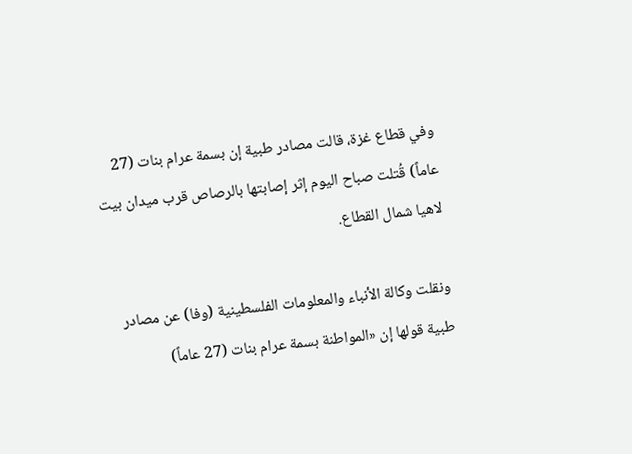وفي قطاع غزة، قالت مصادر طبية إن بسمة عرام بنات (27 عاماً) قُتلت صباح اليوم إثر إصابتها بالرصاص قرب ميدان بيت لاهيا شمال القطاع.

ونقلت وكالة الأنباء والمعلومات الفلسطينية (وفا) عن مصادر طبية قولها إن «المواطنة بسمة عرام بنات (27 عاماً)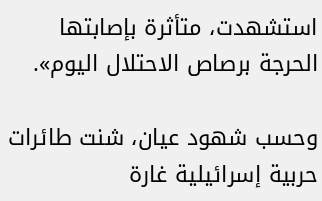استشهدت، متأثرة بإصابتها الحرجة برصاص الاحتلال اليوم».

وحسب شهود عيان، شنت طائرات حربية إسرائيلية غارة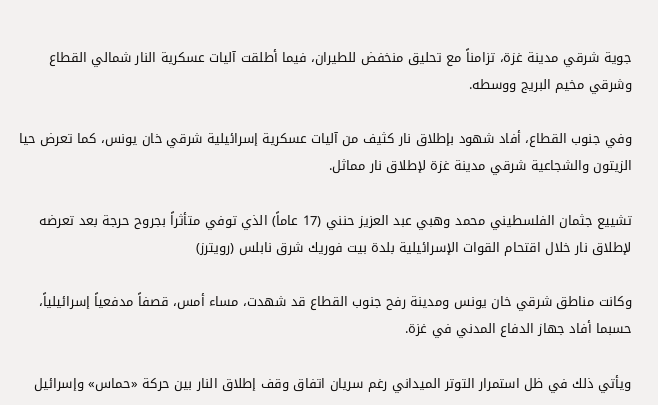جوية شرقي مدينة غزة، تزامناً مع تحليق منخفض للطيران، فيما أطلقت آليات عسكرية النار شمالي القطاع وشرقي مخيم البريج ووسطه.

وفي جنوب القطاع، أفاد شهود بإطلاق نار كثيف من آليات عسكرية إسرائيلية شرقي خان يونس، كما تعرض حيا الزيتون والشجاعية شرقي مدينة غزة لإطلاق نار مماثل.

تشييع جثمان الفلسطيني محمد وهبي عبد العزيز حنني (17 عاماً) الذي توفي متأثراً بجروح حرجة بعد تعرضه لإطلاق نار خلال اقتحام القوات الإسرائيلية بلدة بيت فوريك شرق نابلس (رويترز)

وكانت مناطق شرقي خان يونس ومدينة رفح جنوب القطاع قد شهدت، مساء أمس، قصفاً مدفعياً إسرائيلياً، حسبما أفاد جهاز الدفاع المدني في غزة.

ويأتي ذلك في ظل استمرار التوتر الميداني رغم سريان اتفاق وقف إطلاق النار بين حركة «حماس» وإسرائيل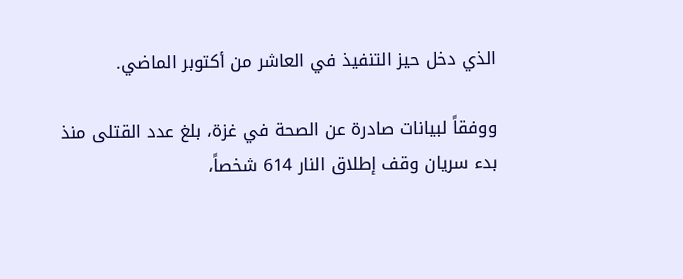الذي دخل حيز التنفيذ في العاشر من أكتوبر الماضي.

ووفقاً لبيانات صادرة عن الصحة في غزة، بلغ عدد القتلى منذ بدء سريان وقف إطلاق النار 614 شخصاً،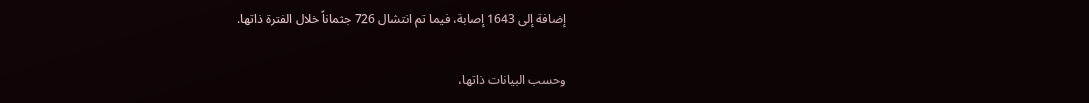إضافة إلى 1643 إصابة، فيما تم انتشال 726 جثماناً خلال الفترة ذاتها.

وحسب البيانات ذاتها،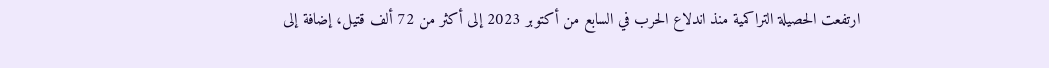ارتفعت الحصيلة التراكمية منذ اندلاع الحرب في السابع من أكتوبر 2023 إلى أكثر من 72 ألف قتيل، إضافة إلى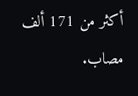أكثر من 171 ألف مصاب.